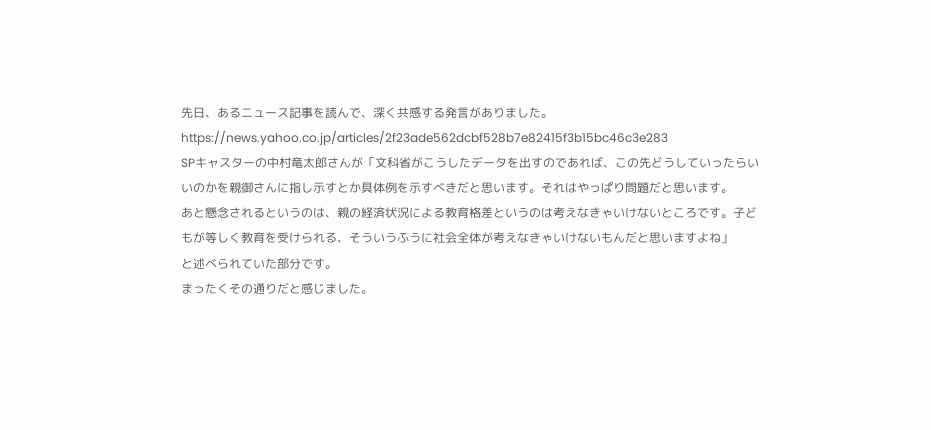先日、あるニュース記事を読んで、深く共感する発言がありました。
https://news.yahoo.co.jp/articles/2f23ade562dcbf528b7e82415f3b15bc46c3e283
SPキャスターの中村竜太郎さんが「文科省がこうしたデータを出すのであれば、この先どうしていったらいいのかを親御さんに指し示すとか具体例を示すべきだと思います。それはやっぱり問題だと思います。
あと懸念されるというのは、親の経済状況による教育格差というのは考えなきゃいけないところです。子どもが等しく教育を受けられる、そういうふうに社会全体が考えなきゃいけないもんだと思いますよね」
と述べられていた部分です。
まったくその通りだと感じました。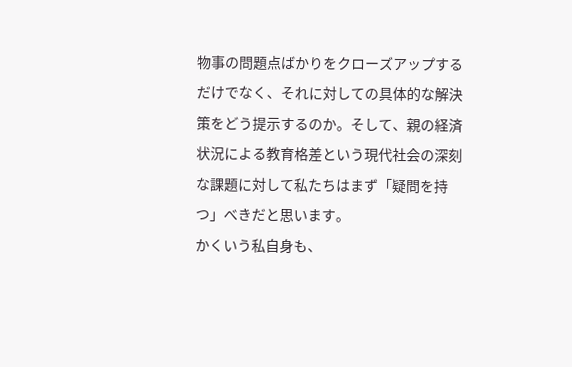物事の問題点ばかりをクローズアップするだけでなく、それに対しての具体的な解決策をどう提示するのか。そして、親の経済状況による教育格差という現代社会の深刻な課題に対して私たちはまず「疑問を持つ」べきだと思います。
かくいう私自身も、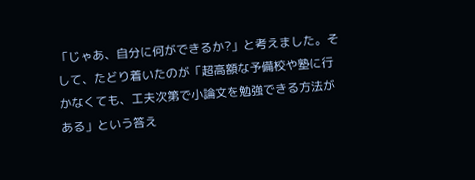「じゃあ、自分に何ができるか?」と考えました。そして、たどり着いたのが「超高額な予備校や塾に行かなくても、工夫次第で小論文を勉強できる方法がある」という答え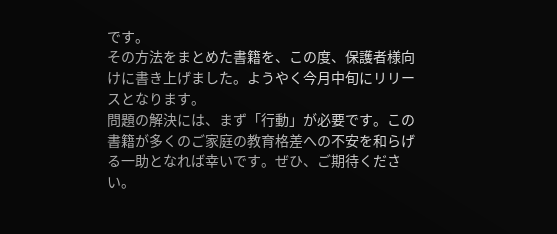です。
その方法をまとめた書籍を、この度、保護者様向けに書き上げました。ようやく今月中旬にリリースとなります。
問題の解決には、まず「行動」が必要です。この書籍が多くのご家庭の教育格差への不安を和らげる一助となれば幸いです。ぜひ、ご期待ください。